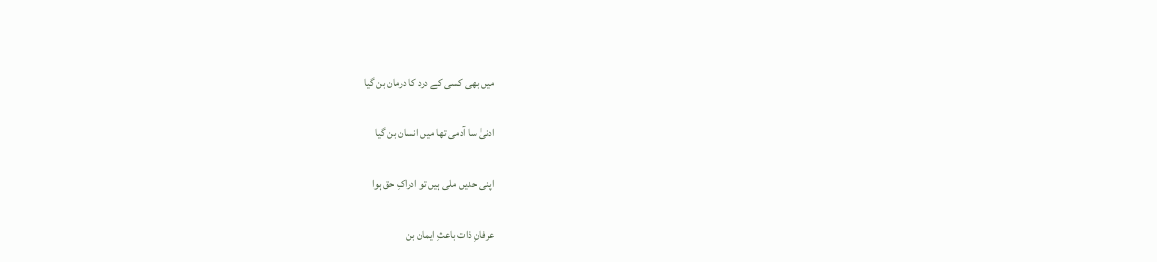میں بھی کسی کے درد کا درمان بن گیا

ادنیٰ سا آدمی تھا میں انسان بن گیا

اپنی حدیں ملی ہیں تو ادراکِ حق ہوا

عرفانِ ذات باعثِ ایمان بن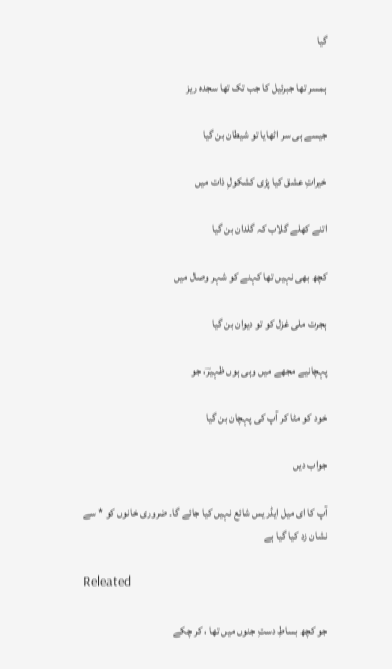گیا

ہمسر تھا جبرئیل کا جب تک تھا سجدہ ریز

جیسے ہی سر اٹھایا تو شیطان بن گیا

خیراتِ عشق کیا پڑی کشکولِ ذات میں

اتنے کھلے گلاب کہ گلدان بن گیا

کچھ بھی نہیں تھا کہنے کو شہر وصال میں

ہجرت ملی غزل کو تو دیوان بن گیا

پہچانیے مجھے میں وہی ہوں ظہیرؔ، جو

خود کو مٹا کر آپ کی پہچان بن گیا

جواب دیں

آپ کا ای میل ایڈریس شائع نہیں کیا جائے گا۔ ضروری خانوں کو * سے نشان زد کیا گیا ہے

Releated

جو کچھ بساطِ دستِ جنوں میں تھا ، کر چکے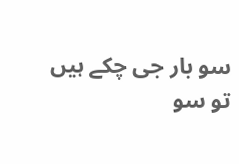سو بار جی چکے ہیں تو سو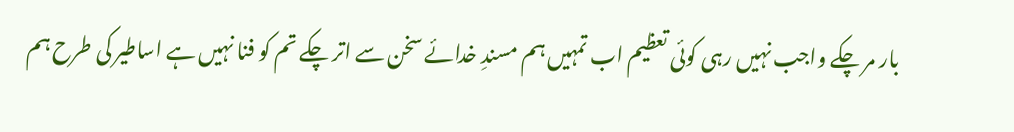بار مر چکے واجب نہیں رہی کوئی تعظیم اب تمہیں ہم مسندِ خدائے سخن سے اتر چکے تم کو فنا نہیں ہے اساطیر کی طرح ہم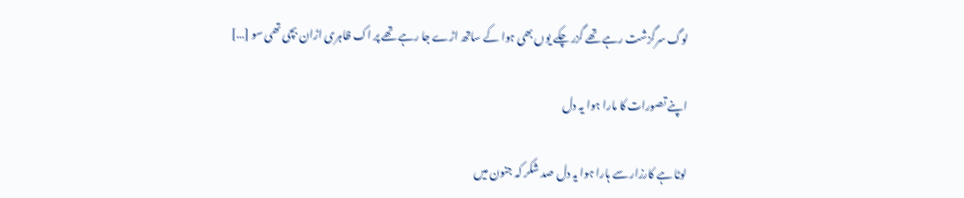لوگ سرگزشت رہے تھے گزر چکے یوں بھی ہوا کے ساتھ اڑے جا رہے تھے پر اک ظاہری اڑان بچی تھی سو […]

اپنے تصورات کا مارا ہوا یہ دل

لوٹا ہے کارزار سے ہارا ہوا یہ دل صد شکر کہ جنون میں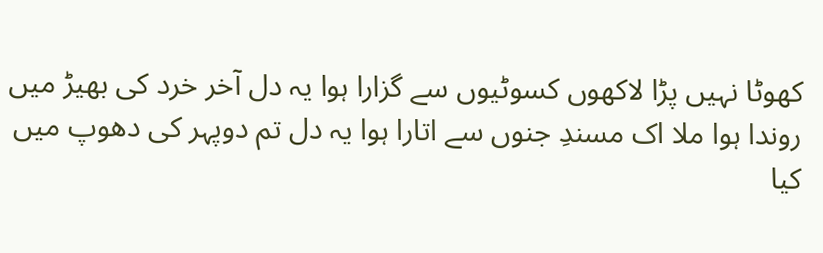کھوٹا نہیں پڑا لاکھوں کسوٹیوں سے گزارا ہوا یہ دل آخر خرد کی بھیڑ میں روندا ہوا ملا اک مسندِ جنوں سے اتارا ہوا یہ دل تم دوپہر کی دھوپ میں کیا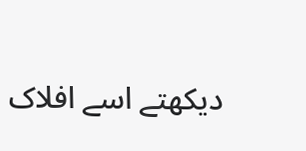دیکھتے اسے افلاک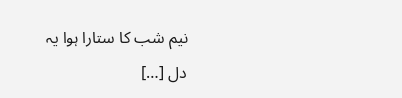نیم شب کا ستارا ہوا یہ دل […]